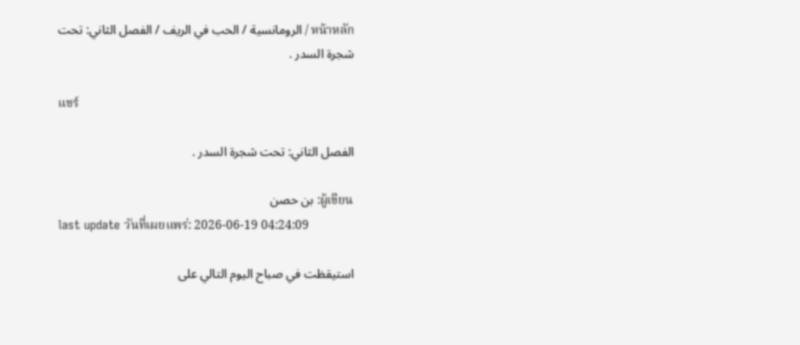หน้าหลัก / الرومانسية / الحب في الريف / الفصل الثاني: تحت شجرة السدر .

แชร์

الفصل الثاني: تحت شجرة السدر .

ผู้เขียน: بن حصن
last update วันที่เผยแพร่: 2026-06-19 04:24:09

استيقظت في صباح اليوم التالي على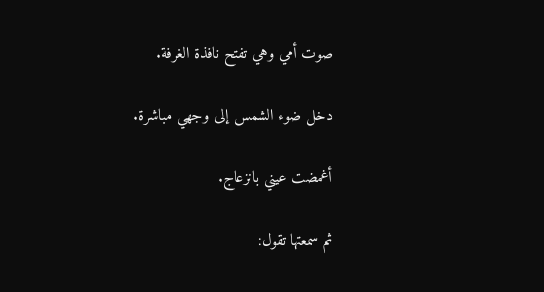صوت أمي وهي تفتح نافذة الغرفة.

دخل ضوء الشمس إلى وجهي مباشرة.

أغمضت عيني بانزعاج.

ثم سمعتها تقول: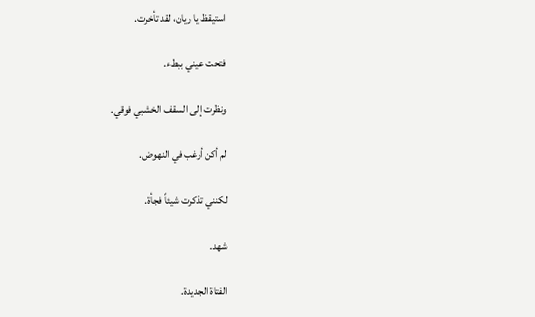استيقظ يا ريان، لقد تأخرت.

فتحت عيني ببطء.

ونظرت إلى السقف الخشبي فوقي.

لم أكن أرغب في النهوض.

لكنني تذكرت شيئاً فجأة.

شهد.

الفتاة الجديدة.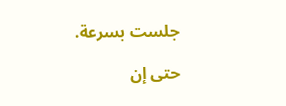جلست بسرعة.

حتى إن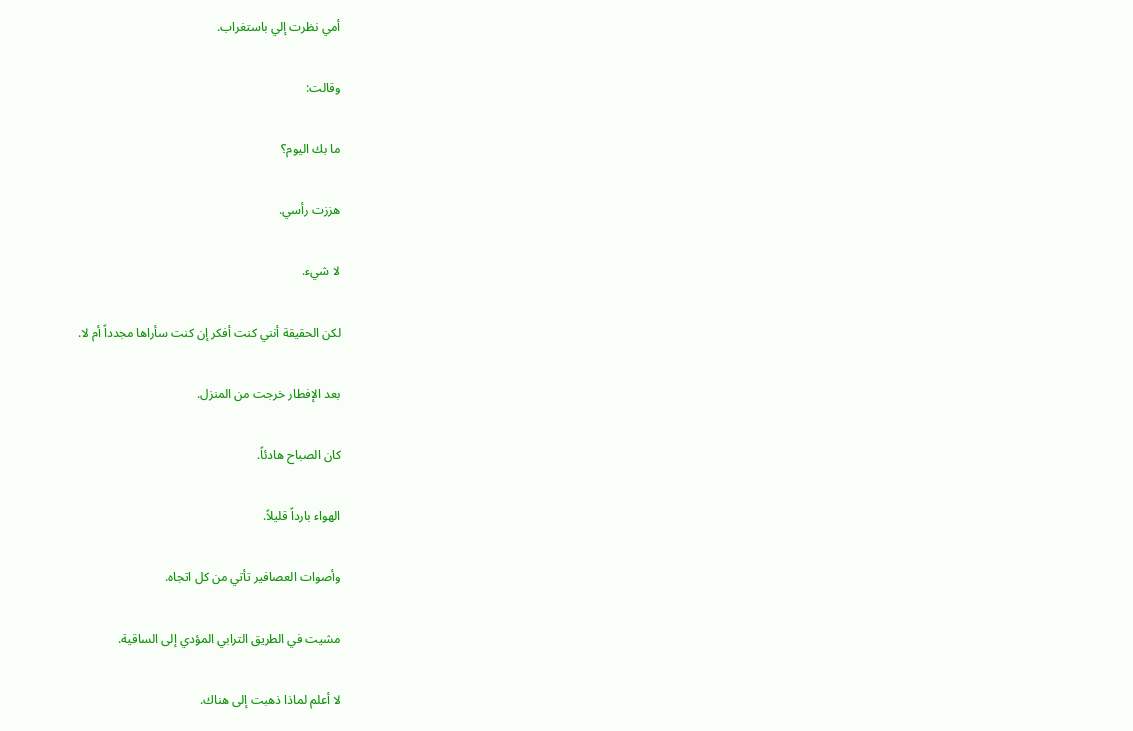أمي نظرت إلي باستغراب.

وقالت:

ما بك اليوم؟

هززت رأسي.

لا شيء.

لكن الحقيقة أنني كنت أفكر إن كنت سأراها مجدداً أم لا.

بعد الإفطار خرجت من المنزل.

كان الصباح هادئاً.

الهواء بارداً قليلاً.

وأصوات العصافير تأتي من كل اتجاه.

مشيت في الطريق الترابي المؤدي إلى الساقية.

لا أعلم لماذا ذهبت إلى هناك.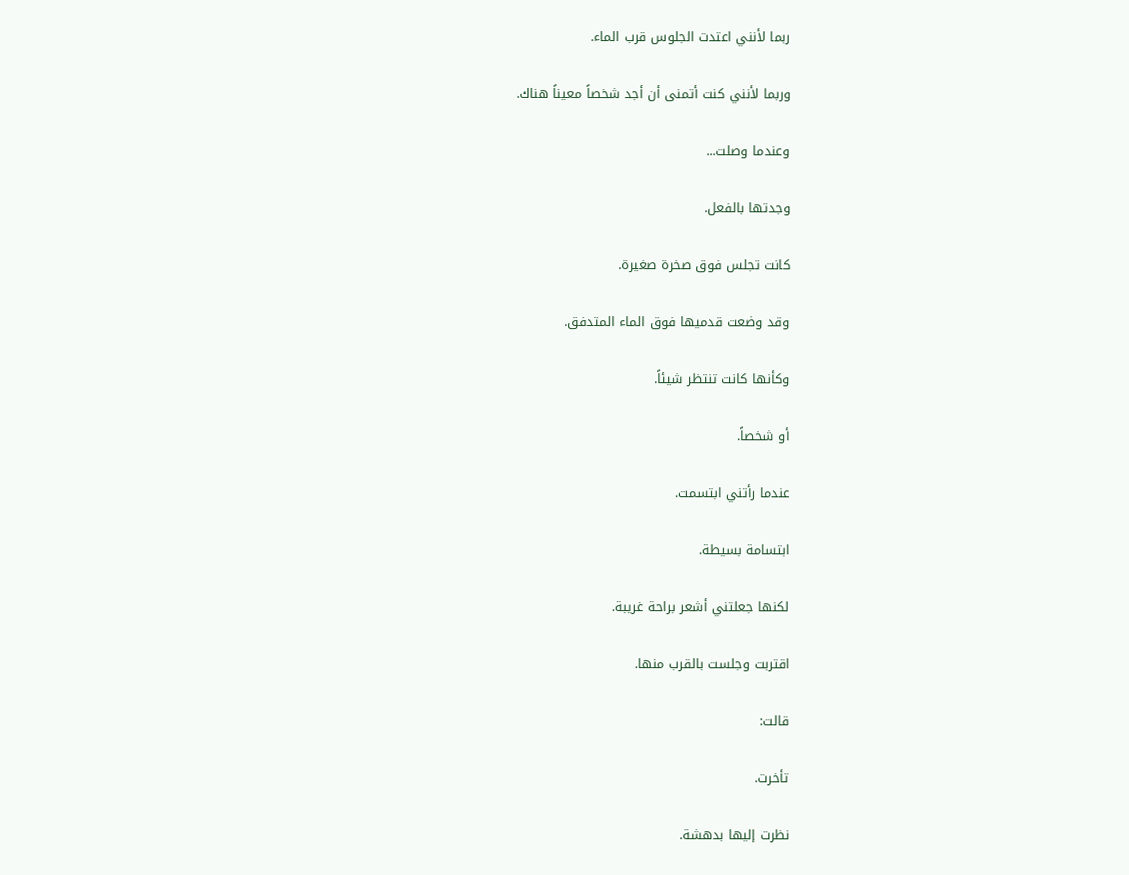ربما لأنني اعتدت الجلوس قرب الماء.

وربما لأنني كنت أتمنى أن أجد شخصاً معيناً هناك.

وعندما وصلت...

وجدتها بالفعل.

كانت تجلس فوق صخرة صغيرة.

وقد وضعت قدميها فوق الماء المتدفق.

وكأنها كانت تنتظر شيئاً.

أو شخصاً.

عندما رأتني ابتسمت.

ابتسامة بسيطة.

لكنها جعلتني أشعر براحة غريبة.

اقتربت وجلست بالقرب منها.

قالت:

تأخرت.

نظرت إليها بدهشة.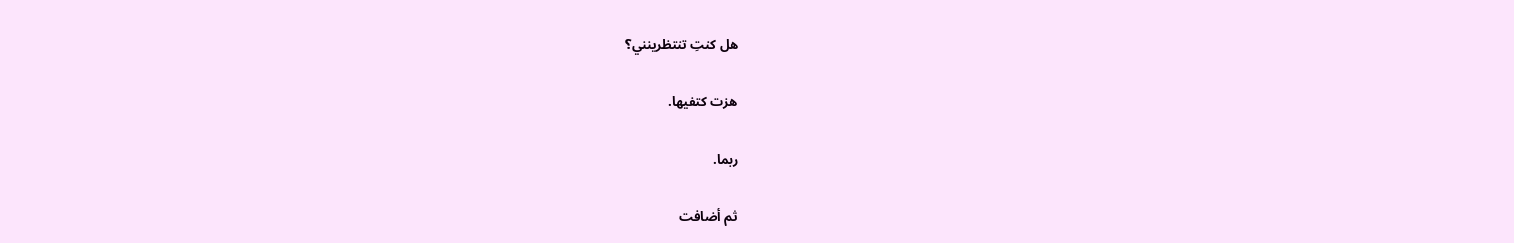هل كنتِ تنتظرينني؟

هزت كتفيها.

ربما.

ثم أضافت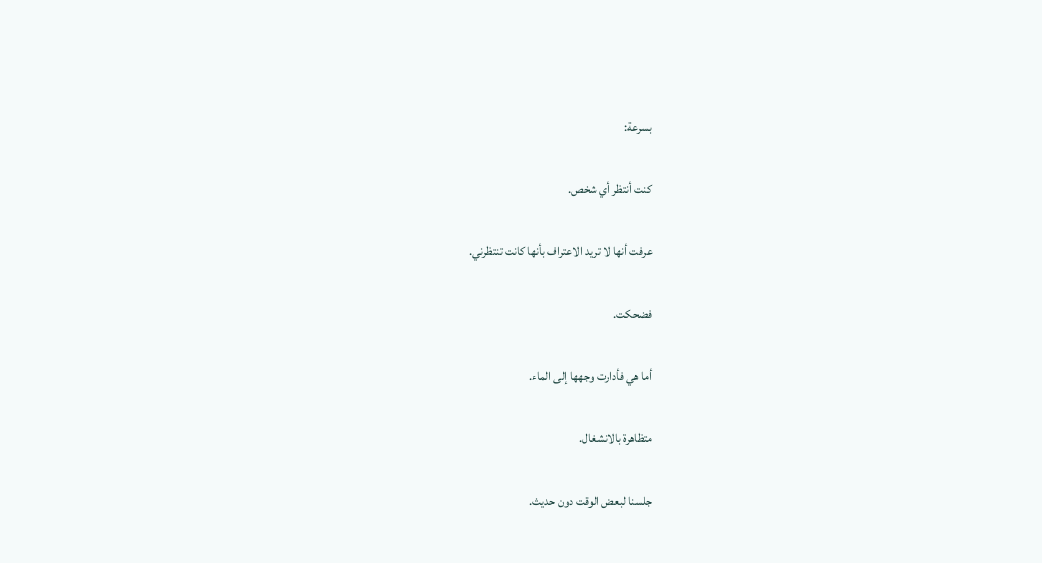بسرعة:

كنت أنتظر أي شخص.

عرفت أنها لا تريد الاعتراف بأنها كانت تنتظرني.

فضحكت.

أما هي فأدارت وجهها إلى الماء.

متظاهرة بالانشغال.

جلسنا لبعض الوقت دون حديث.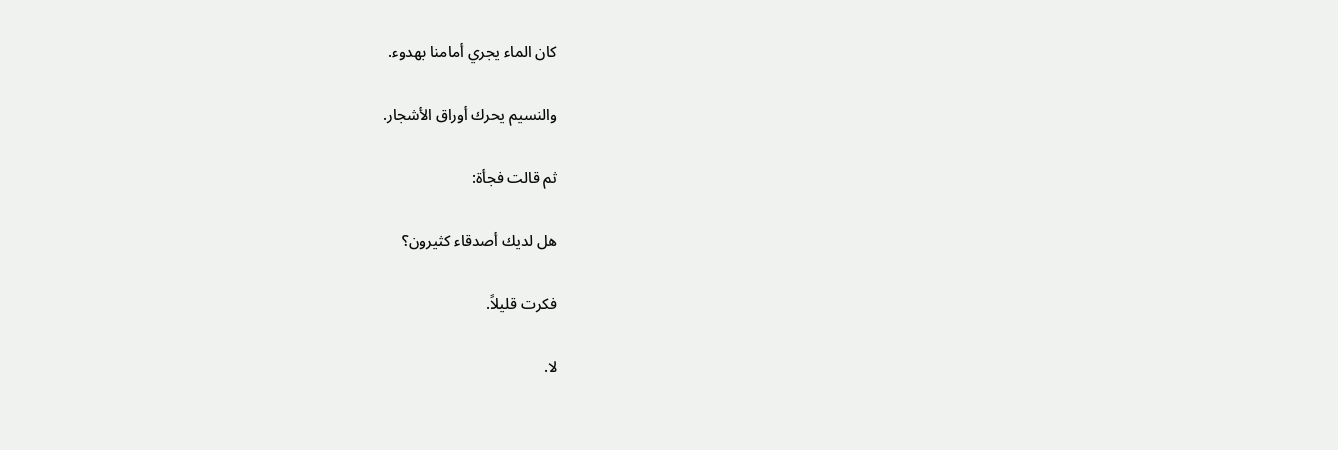كان الماء يجري أمامنا بهدوء.

والنسيم يحرك أوراق الأشجار.

ثم قالت فجأة:

هل لديك أصدقاء كثيرون؟

فكرت قليلاً.

لا.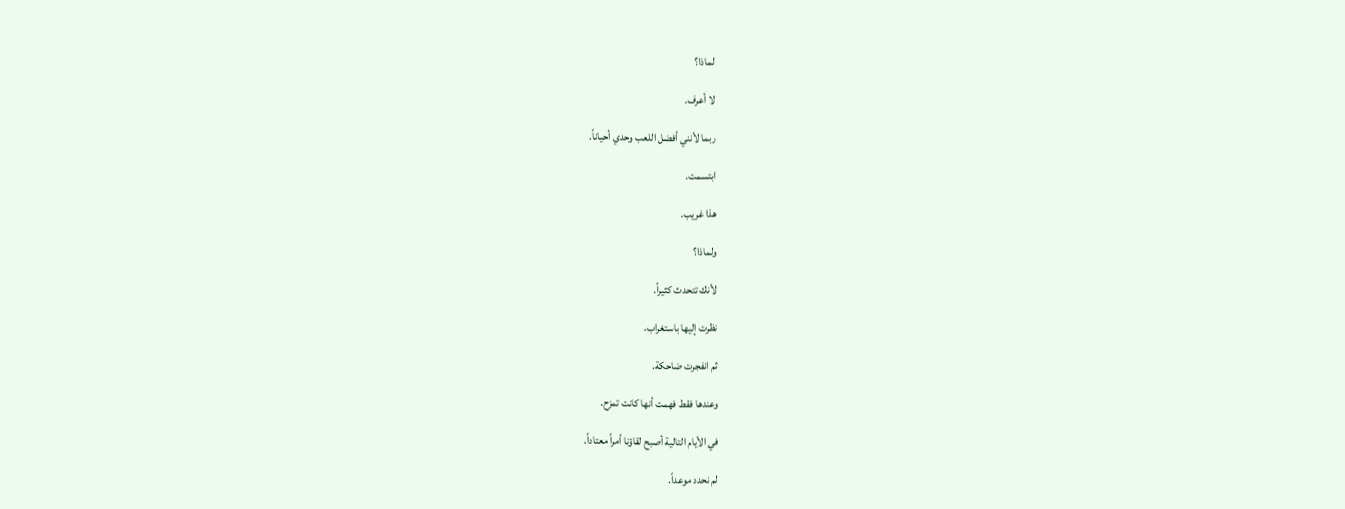لماذا؟

لا أعرف.

ربما لأنني أفضل اللعب وحدي أحياناً.

ابتسمت.

هذا غريب.

ولماذا؟

لأنك تتحدث كثيراً.

نظرت إليها باستغراب.

ثم انفجرت ضاحكة.

وعندها فقط فهمت أنها كانت تمزح.

في الأيام التالية أصبح لقاؤنا أمراً معتاداً.

لم نحدد موعداً.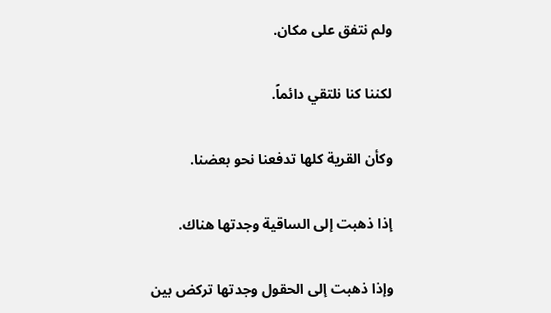ولم نتفق على مكان.

لكننا كنا نلتقي دائماً.

وكأن القرية كلها تدفعنا نحو بعضنا.

إذا ذهبت إلى الساقية وجدتها هناك.

وإذا ذهبت إلى الحقول وجدتها تركض بين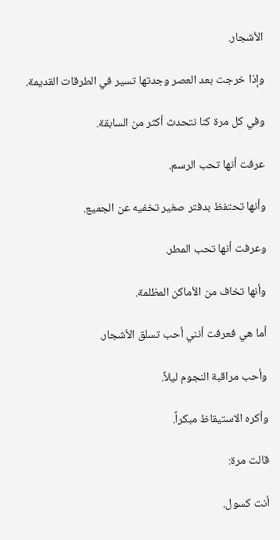الأشجار.

وإذا خرجت بعد العصر وجدتها تسير في الطرقات القديمة.

وفي كل مرة كنا نتحدث أكثر من السابقة.

عرفت أنها تحب الرسم.

وأنها تحتفظ بدفتر صغير تخفيه عن الجميع.

وعرفت أنها تحب المطر.

وأنها تخاف من الأماكن المظلمة.

أما هي فعرفت أنني أحب تسلق الأشجار.

وأحب مراقبة النجوم ليلاً.

وأكره الاستيقاظ مبكراً.

قالت مرة:

أنت كسول.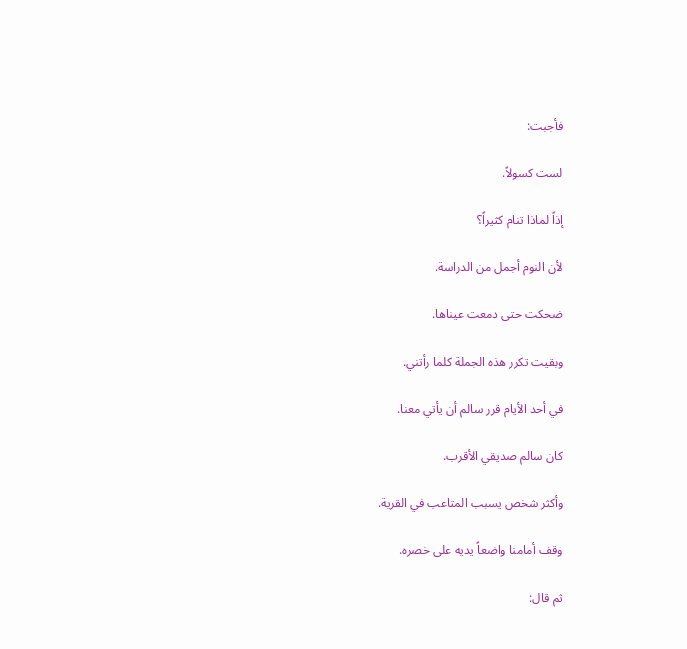فأجبت:

لست كسولاً.

إذاً لماذا تنام كثيراً؟

لأن النوم أجمل من الدراسة.

ضحكت حتى دمعت عيناها.

وبقيت تكرر هذه الجملة كلما رأتني.

في أحد الأيام قرر سالم أن يأتي معنا.

كان سالم صديقي الأقرب.

وأكثر شخص يسبب المتاعب في القرية.

وقف أمامنا واضعاً يديه على خصره.

ثم قال: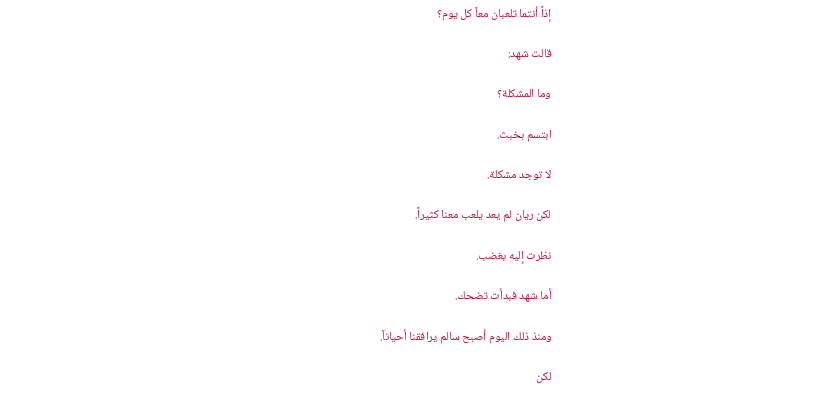إذاً أنتما تلعبان معاً كل يوم؟

قالت شهد:

وما المشكلة؟

ابتسم بخبث.

لا توجد مشكلة.

لكن ريان لم يعد يلعب معنا كثيراً.

نظرت إليه بغضب.

أما شهد فبدأت تضحك.

ومنذ ذلك اليوم أصبح سالم يرافقنا أحياناً.

لكن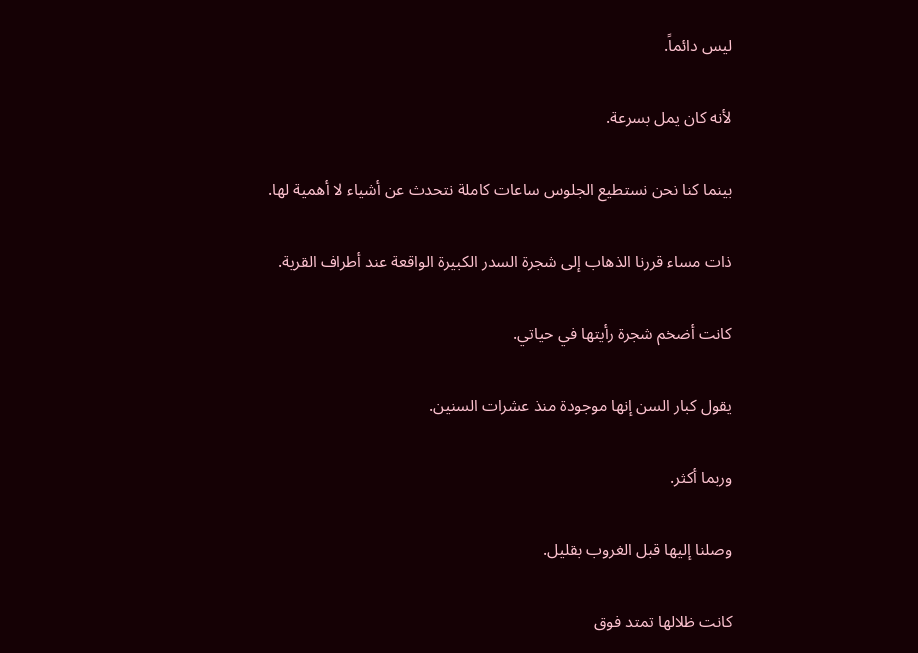ليس دائماً.

لأنه كان يمل بسرعة.

بينما كنا نحن نستطيع الجلوس ساعات كاملة نتحدث عن أشياء لا أهمية لها.

ذات مساء قررنا الذهاب إلى شجرة السدر الكبيرة الواقعة عند أطراف القرية.

كانت أضخم شجرة رأيتها في حياتي.

يقول كبار السن إنها موجودة منذ عشرات السنين.

وربما أكثر.

وصلنا إليها قبل الغروب بقليل.

كانت ظلالها تمتد فوق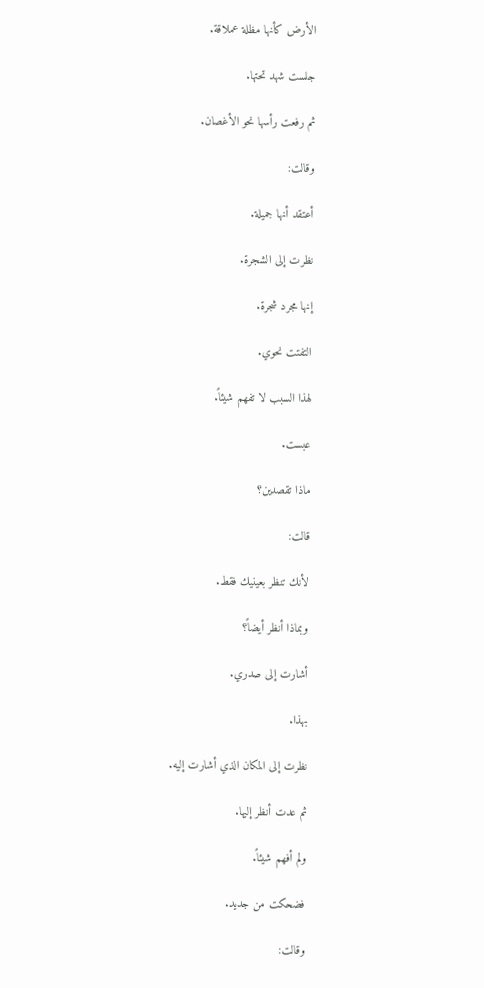الأرض كأنها مظلة عملاقة.

جلست شهد تحتها.

ثم رفعت رأسها نحو الأغصان.

وقالت:

أعتقد أنها جميلة.

نظرت إلى الشجرة.

إنها مجرد شجرة.

التفتت نحوي.

لهذا السبب لا تفهم شيئاً.

عبست.

ماذا تقصدين؟

قالت:

لأنك تنظر بعينيك فقط.

وبماذا أنظر أيضاً؟

أشارت إلى صدري.

بهذا.

نظرت إلى المكان الذي أشارت إليه.

ثم عدت أنظر إليها.

ولم أفهم شيئاً.

فضحكت من جديد.

وقالت: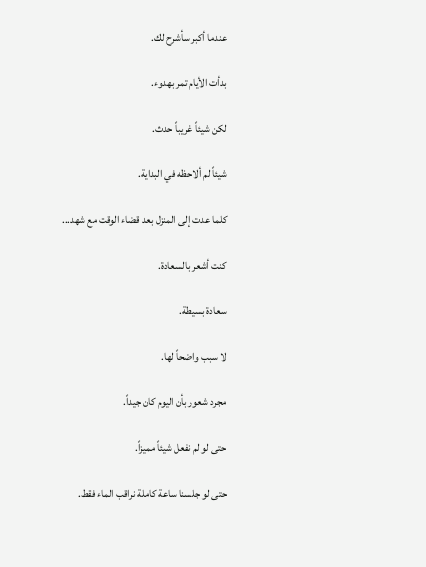عندما أكبر سأشرح لك.

بدأت الأيام تمر بهدوء.

لكن شيئاً غريباً حدث.

شيئاً لم ألاحظه في البداية.

كلما عدت إلى المنزل بعد قضاء الوقت مع شهد...

كنت أشعر بالسعادة.

سعادة بسيطة.

لا سبب واضحاً لها.

مجرد شعور بأن اليوم كان جيداً.

حتى لو لم نفعل شيئاً مميزاً.

حتى لو جلسنا ساعة كاملة نراقب الماء فقط.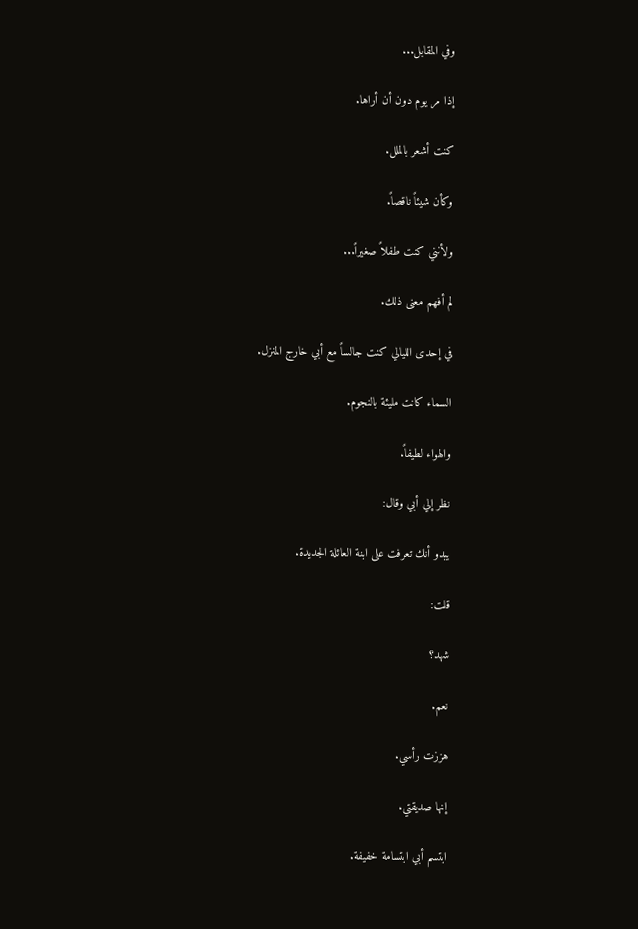وفي المقابل...

إذا مر يوم دون أن أراها.

كنت أشعر بالملل.

وكأن شيئاً ناقصاً.

ولأنني كنت طفلاً صغيراً...

لم أفهم معنى ذلك.

في إحدى الليالي كنت جالساً مع أبي خارج المنزل.

السماء كانت مليئة بالنجوم.

والهواء لطيفاً.

نظر إلي أبي وقال:

يبدو أنك تعرفت على ابنة العائلة الجديدة.

قلت:

شهد؟

نعم.

هززت رأسي.

إنها صديقتي.

ابتسم أبي ابتسامة خفيفة.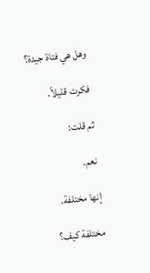وهل هي فتاة جيدة؟

فكرت قليلاً.

ثم قلت:

نعم.

إنها مختلفة.

مختلفة كيف؟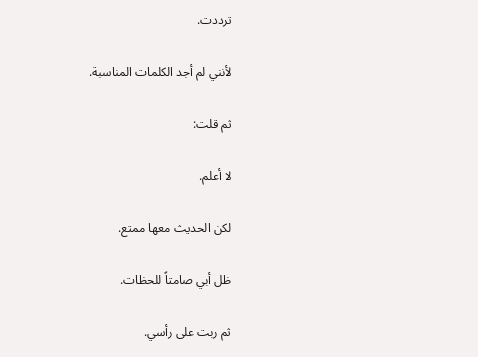ترددت.

لأنني لم أجد الكلمات المناسبة.

ثم قلت:

لا أعلم.

لكن الحديث معها ممتع.

ظل أبي صامتاً للحظات.

ثم ربت على رأسي.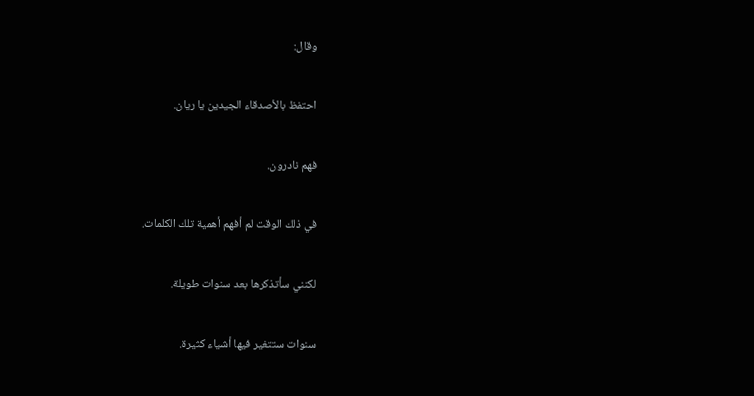وقال:

احتفظ بالأصدقاء الجيدين يا ريان.

فهم نادرون.

في ذلك الوقت لم أفهم أهمية تلك الكلمات.

لكنني سأتذكرها بعد سنوات طويلة.

سنوات ستتغير فيها أشياء كثيرة.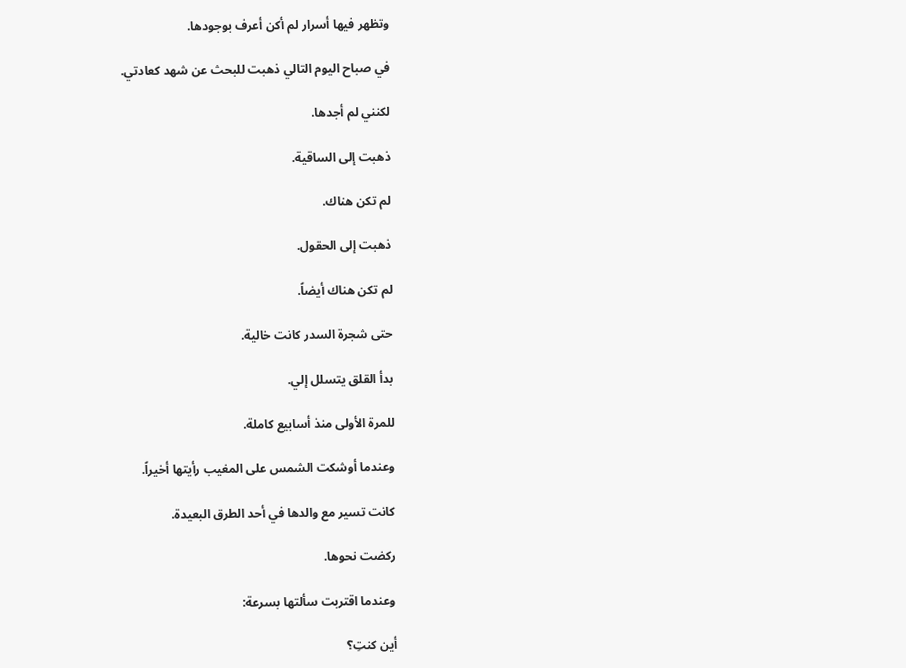وتظهر فيها أسرار لم أكن أعرف بوجودها.

في صباح اليوم التالي ذهبت للبحث عن شهد كعادتي.

لكنني لم أجدها.

ذهبت إلى الساقية.

لم تكن هناك.

ذهبت إلى الحقول.

لم تكن هناك أيضاً.

حتى شجرة السدر كانت خالية.

بدأ القلق يتسلل إلي.

للمرة الأولى منذ أسابيع كاملة.

وعندما أوشكت الشمس على المغيب رأيتها أخيراً.

كانت تسير مع والدها في أحد الطرق البعيدة.

ركضت نحوها.

وعندما اقتربت سألتها بسرعة:

أين كنتِ؟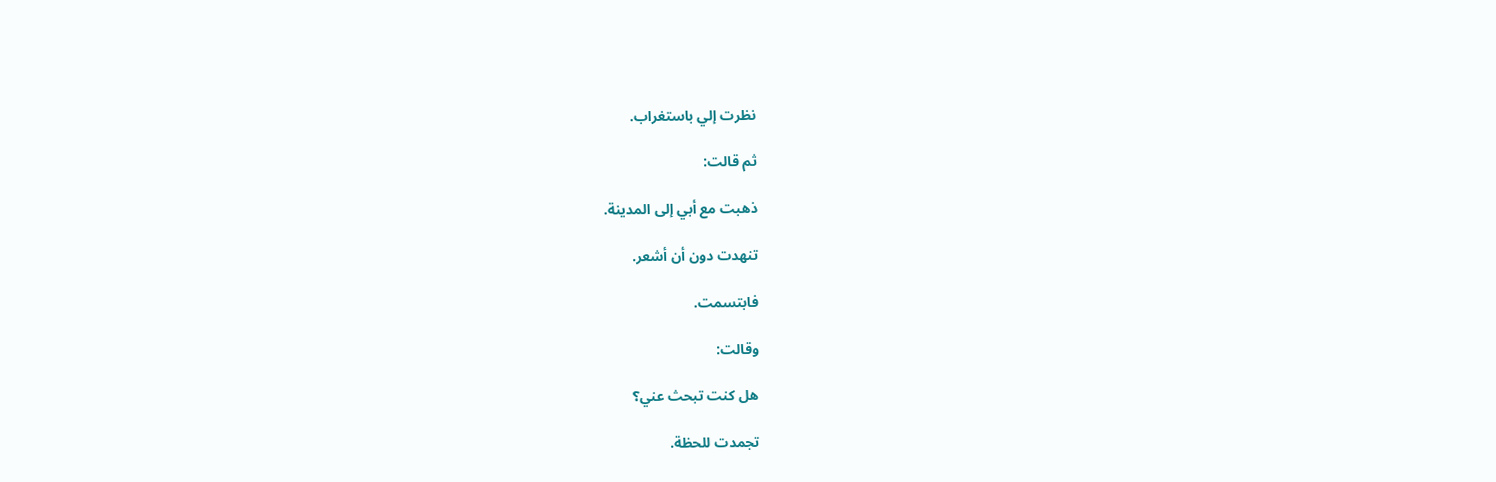نظرت إلي باستغراب.

ثم قالت:

ذهبت مع أبي إلى المدينة.

تنهدت دون أن أشعر.

فابتسمت.

وقالت:

هل كنت تبحث عني؟

تجمدت للحظة.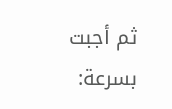ثم أجبت بسرعة: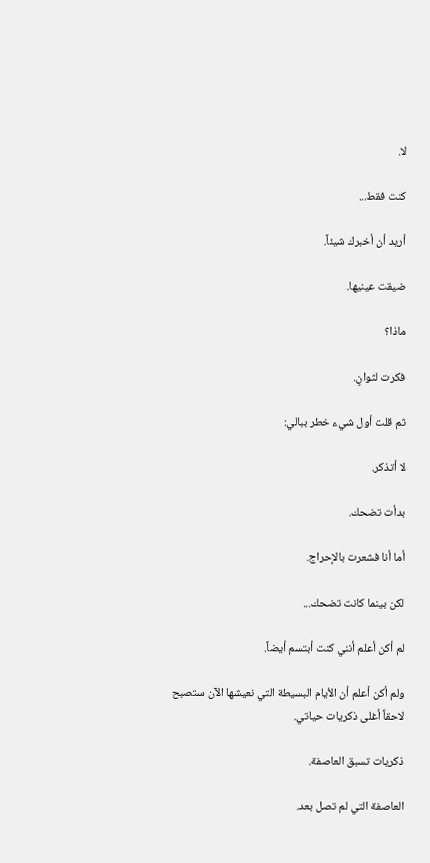لا.

كنت فقط...

أريد أن أخبرك شيئاً.

ضيقت عينيها.

ماذا؟

فكرت لثوانٍ.

ثم قلت أول شيء خطر ببالي:

لا أتذكر.

بدأت تضحك.

أما أنا فشعرت بالإحراج.

لكن بينما كانت تضحك...

لم أكن أعلم أنني كنت أبتسم أيضاً.

ولم أكن أعلم أن الأيام البسيطة التي نعيشها الآن ستصبح لاحقاً أغلى ذكريات حياتي.

ذكريات تسبق العاصفة.

العاصفة التي لم تصل بعد.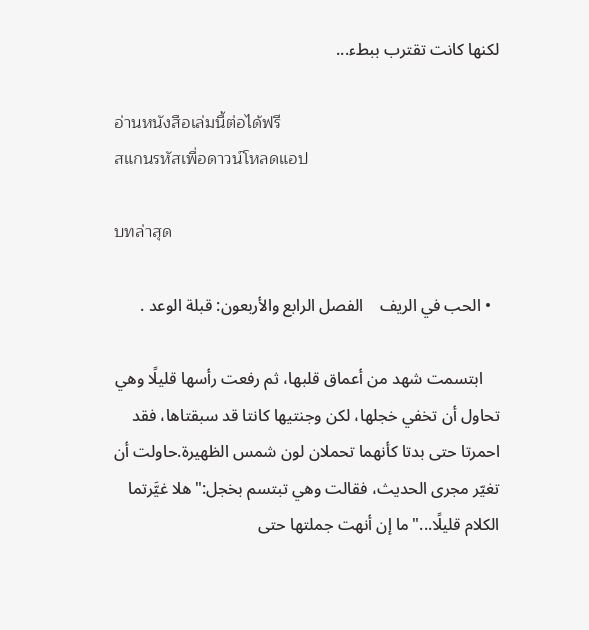لكنها كانت تقترب ببطء...

อ่านหนังสือเล่มนี้ต่อได้ฟรี
สแกนรหัสเพื่อดาวน์โหลดแอป

บทล่าสุด

  • الحب في الريف    الفصل الرابع والأربعون: قبلة الوعد .

    ابتسمت شهد من أعماق قلبها، ثم رفعت رأسها قليلًا وهي تحاول أن تخفي خجلها، لكن وجنتيها كانتا قد سبقتاها، فقد احمرتا حتى بدتا كأنهما تحملان لون شمس الظهيرة.حاولت أن تغيّر مجرى الحديث، فقالت وهي تبتسم بخجل:"هلا غيَّرتما الكلام قليلًا..."ما إن أنهت جملتها حتى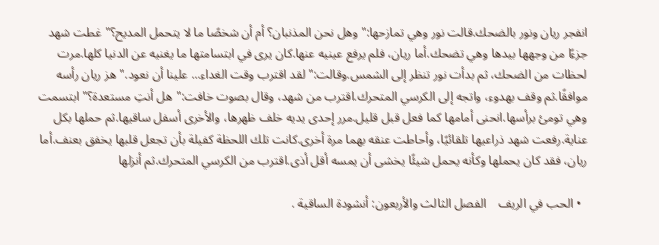انفجر ريان ونور بالضحك.قالت نور وهي تمازحها:"وهل نحن المذنبان؟ أم أن شخصًا ما لا يتحمل المديح؟"غطت شهد جزءًا من وجهها بيدها وهي تضحك.أما ريان، فلم يرفع عينيه عنها.كان يرى في ابتسامتها ما يغنيه عن الدنيا كلها.مرت لحظات من الضحك، ثم بدأت نور تنظر إلى الشمس.وقالت:"لقد اقترب وقت الغداء... علينا أن نعود."هز ريان رأسه موافقًا.ثم وقف بهدوء، واتجه إلى الكرسي المتحرك.اقترب من شهد، وقال بصوت خافت:"هل أنتِ مستعدة؟"ابتسمت وهي تومئ برأسها.انحنى أمامها كما فعل قبل قليل.مرر إحدى يديه خلف ظهرها، والأخرى أسفل ساقيها.ثم حملها بكل عناية.رفعت شهد ذراعيها تلقائيًا، وأحاطت عنقه بهما مرة أخرى.كانت تلك اللحظة كفيلة بأن تجعل قلبها يخفق بعنف.أما ريان، فقد كان يحملها وكأنه يحمل شيئًا يخشى أن يمسه أقل أذى.اقترب من الكرسي المتحرك.ثم أنزلها

  • الحب في الريف    الفصل الثالث والأربعون: أنشودة الساقية .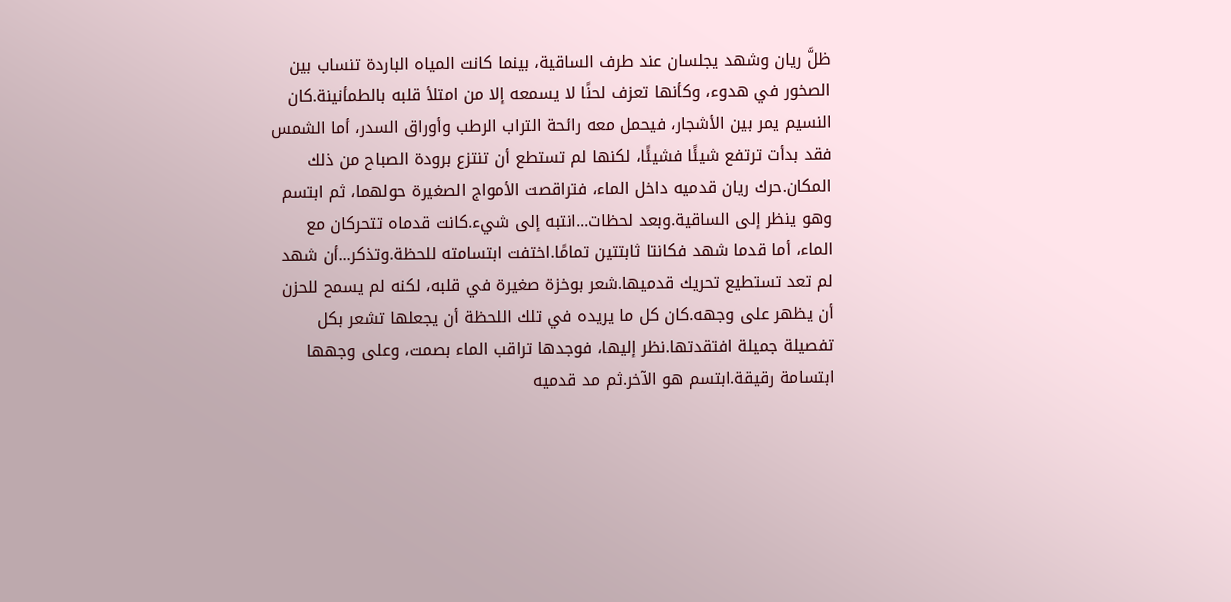ظلَّ ريان وشهد يجلسان عند طرف الساقية، بينما كانت المياه الباردة تنساب بين الصخور في هدوء، وكأنها تعزف لحنًا لا يسمعه إلا من امتلأ قلبه بالطمأنينة.كان النسيم يمر بين الأشجار، فيحمل معه رائحة التراب الرطب وأوراق السدر، أما الشمس فقد بدأت ترتفع شيئًا فشيئًا، لكنها لم تستطع أن تنتزع برودة الصباح من ذلك المكان.حرك ريان قدميه داخل الماء، فتراقصت الأمواج الصغيرة حولهما، ثم ابتسم وهو ينظر إلى الساقية.وبعد لحظات...انتبه إلى شيء.كانت قدماه تتحركان مع الماء، أما قدما شهد فكانتا ثابتتين تمامًا.اختفت ابتسامته للحظة.وتذكر...أن شهد لم تعد تستطيع تحريك قدميها.شعر بوخزة صغيرة في قلبه، لكنه لم يسمح للحزن أن يظهر على وجهه.كان كل ما يريده في تلك اللحظة أن يجعلها تشعر بكل تفصيلة جميلة افتقدتها.نظر إليها، فوجدها تراقب الماء بصمت، وعلى وجهها ابتسامة رقيقة.ابتسم هو الآخر.ثم مد قدميه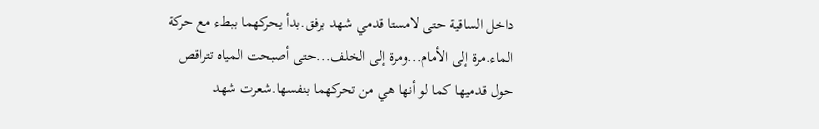داخل الساقية حتى لامستا قدمي شهد برفق.بدأ يحركهما ببطء مع حركة الماء.مرة إلى الأمام...ومرة إلى الخلف...حتى أصبحت المياه تتراقص حول قدميها كما لو أنها هي من تحركهما بنفسها.شعرت شهد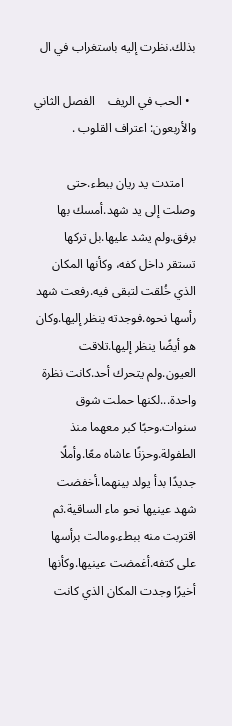بذلك.نظرت إليه باستغراب في ال

  • الحب في الريف    الفصل الثاني والأربعون: اعتراف القلوب .

    امتدت يد ريان ببطء.حتى وصلت إلى يد شهد.أمسك بها برفق.ولم يشد عليها.بل تركها تستقر داخل كفه، وكأنها المكان الذي خُلقت لتبقى فيه.رفعت شهد رأسها نحوه.فوجدته ينظر إليها.وكان هو أيضًا ينظر إليها.تلاقت العيون.ولم يتحرك أحد.كانت نظرة واحدة...لكنها حملت شوق سنوات.وحبًا كبر معهما منذ الطفولة.وحزنًا عاشاه معًا.وأملًا جديدًا بدأ يولد بينهما.أخفضت شهد عينيها نحو ماء الساقية.ثم اقتربت منه ببطء.ومالت برأسها على كتفه.أغمضت عينيها.وكأنها أخيرًا وجدت المكان الذي كانت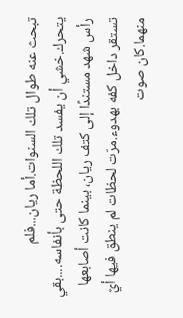تبحث عنه طوال تلك السنوات.أما ريان...فلم يتحرك.خشي أن يفسد تلك اللحظة حتى بأنفاسه....بقي رأس شهد مستندًا إلى كتف ريان، بينما كانت أصابعها تستقر داخل كفه بهدوء.مرّت لحظات لم ينطق فيها أيٌ منهما.كان صوت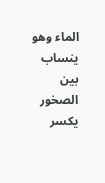الماء وهو ينساب بين الصخور يكسر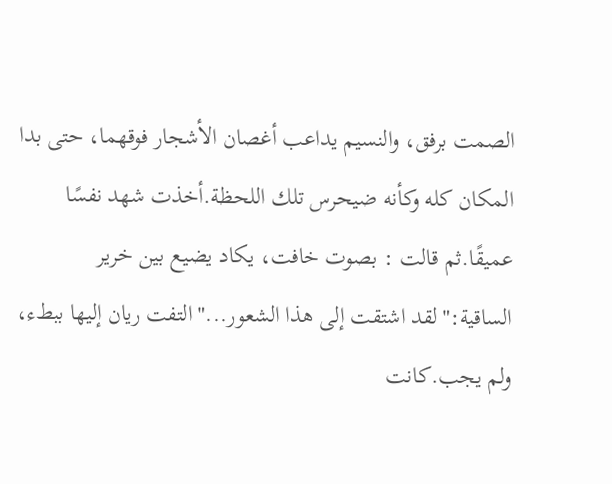الصمت برفق، والنسيم يداعب أغصان الأشجار فوقهما، حتى بدا المكان كله وكأنه ضيحرس تلك اللحظة.أخذت شهد نفسًا عميقًا.ثم قالت : بصوت خافت، يكاد يضيع بين خرير الساقية:"لقد اشتقت إلى هذا الشعور..."التفت ريان إليها ببطء، ولم يجب.كانت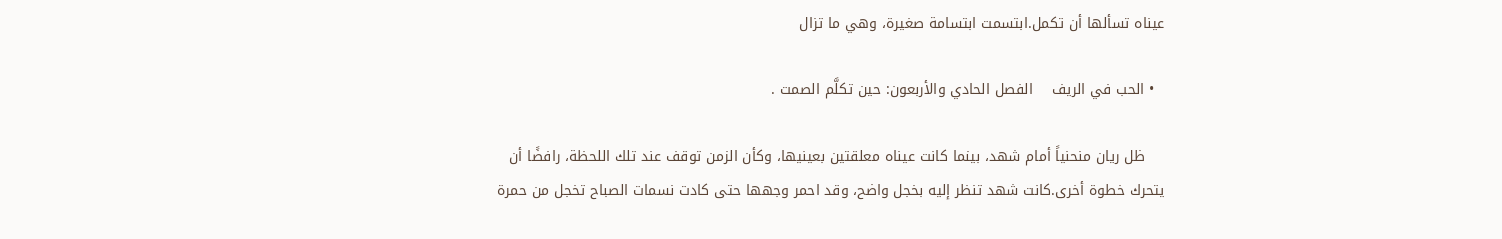عيناه تسألها أن تكمل.ابتسمت ابتسامة صغيرة، وهي ما تزال

  • الحب في الريف    الفصل الحادي والأربعون: حين تكلَّم الصمت .

    ظل ريان منحنياً أمام شهد، بينما كانت عيناه معلقتين بعينيها، وكأن الزمن توقف عند تلك اللحظة، رافضًا أن يتحرك خطوة أخرى.كانت شهد تنظر إليه بخجل واضح، وقد احمر وجهها حتى كادت نسمات الصباح تخجل من حمرة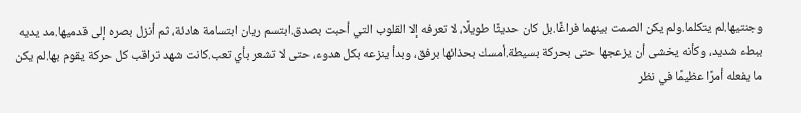وجنتيها.لم يتكلما.ولم يكن الصمت بينهما فراغًا.بل كان حديثًا طويلًا، لا تعرفه إلا القلوب التي أحبت بصدق.ابتسم ريان ابتسامة هادئة، ثم أنزل بصره إلى قدميها.مد يديه ببطء شديد، وكأنه يخشى أن يزعجها حتى بحركة بسيطة.أمسك بحذائها برفق، وبدأ ينزعه بكل هدوء، حتى لا تشعر بأي تعب.كانت شهد تراقب كل حركة يقوم بها.لم يكن ما يفعله أمرًا عظيمًا في نظر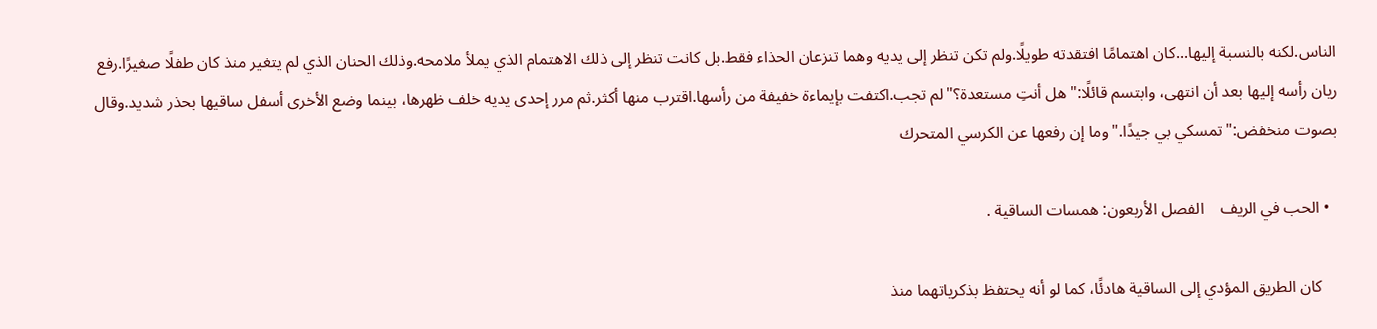الناس.لكنه بالنسبة إليها...كان اهتمامًا افتقدته طويلًا.ولم تكن تنظر إلى يديه وهما تنزعان الحذاء فقط.بل كانت تنظر إلى ذلك الاهتمام الذي يملأ ملامحه.وذلك الحنان الذي لم يتغير منذ كان طفلًا صغيرًا.رفع ريان رأسه إليها بعد أن انتهى، وابتسم قائلًا:"هل أنتِ مستعدة؟"لم تجب.اكتفت بإيماءة خفيفة من رأسها.اقترب منها أكثر.ثم مرر إحدى يديه خلف ظهرها، بينما وضع الأخرى أسفل ساقيها بحذر شديد.وقال بصوت منخفض:"تمسكي بي جيدًا."وما إن رفعها عن الكرسي المتحرك

  • الحب في الريف    الفصل الأربعون: همسات الساقية .

    كان الطريق المؤدي إلى الساقية هادئًا، كما لو أنه يحتفظ بذكرياتهما منذ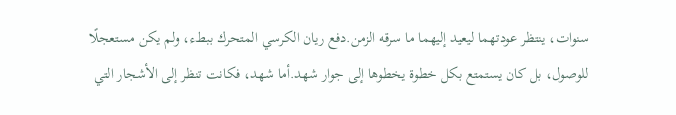سنوات، ينتظر عودتهما ليعيد إليهما ما سرقه الزمن.دفع ريان الكرسي المتحرك ببطء، ولم يكن مستعجلًا للوصول، بل كان يستمتع بكل خطوة يخطوها إلى جوار شهد.أما شهد، فكانت تنظر إلى الأشجار التي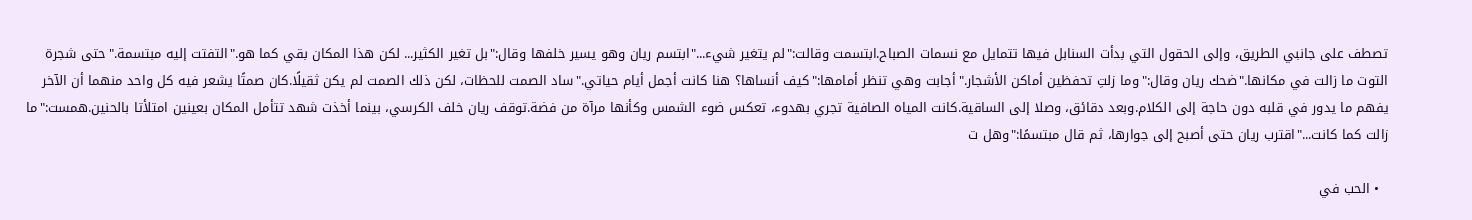تصطف على جانبي الطريق، وإلى الحقول التي بدأت السنابل فيها تتمايل مع نسمات الصباح.ابتسمت وقالت:"لم يتغير شيء..."ابتسم ريان وهو يسير خلفها وقال:"بل تغير الكثير... لكن هذا المكان بقي كما هو."التفتت إليه مبتسمة."حتى شجرة التوت ما زالت في مكانها."ضحك ريان وقال:"وما زلتِ تحفظين أماكن الأشجار."أجابت وهي تنظر أمامها:"كيف أنساها؟ هنا كانت أجمل أيام حياتي."ساد الصمت للحظات، لكن ذلك الصمت لم يكن ثقيلًا.كان صمتًا يشعر فيه كل واحد منهما أن الآخر يفهم ما يدور في قلبه دون حاجة إلى الكلام.وبعد دقائق، وصلا إلى الساقية.كانت المياه الصافية تجري بهدوء، تعكس ضوء الشمس وكأنها مرآة من فضة.توقف ريان خلف الكرسي، بينما أخذت شهد تتأمل المكان بعينين امتلأتا بالحنين.همست:"ما زالت كما كانت..."اقترب ريان حتى أصبح إلى جوارها، ثم قال مبتسمًا:"وهل ت

  • الحب في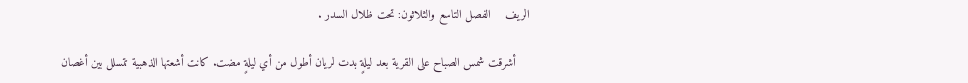الريف    الفصل التاسع والثلاثون: تحت ظلال السدر .

    أشرقت شمس الصباح على القرية بعد ليلةٍ بدت لريان أطول من أي ليلةٍ مضت. كانت أشعتها الذهبية تتسلل بين أغصان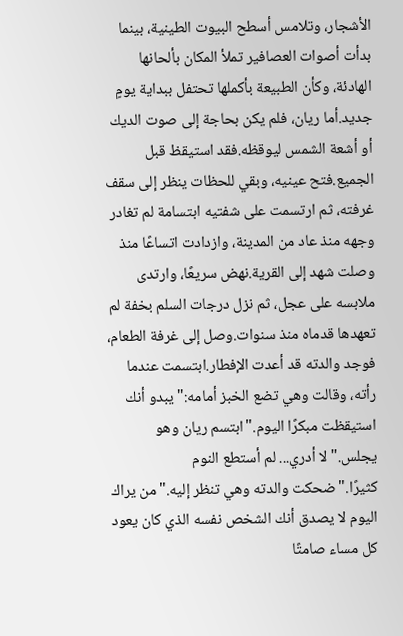الأشجار، وتلامس أسطح البيوت الطينية، بينما بدأت أصوات العصافير تملأ المكان بألحانها الهادئة، وكأن الطبيعة بأكملها تحتفل ببداية يومٍ جديد.أما ريان، فلم يكن بحاجة إلى صوت الديك أو أشعة الشمس ليوقظه.فقد استيقظ قبل الجميع.فتح عينيه، وبقي للحظات ينظر إلى سقف غرفته، ثم ارتسمت على شفتيه ابتسامة لم تغادر وجهه منذ عاد من المدينة، وازدادت اتساعًا منذ وصلت شهد إلى القرية.نهض سريعًا، وارتدى ملابسه على عجل، ثم نزل درجات السلم بخفة لم تعهدها قدماه منذ سنوات.وصل إلى غرفة الطعام، فوجد والدته قد أعدت الإفطار.ابتسمت عندما رأته، وقالت وهي تضع الخبز أمامه:"يبدو أنك استيقظت مبكرًا اليوم."ابتسم ريان وهو يجلس."لا أدري... لم أستطع النوم كثيرًا."ضحكت والدته وهي تنظر إليه."من يراك اليوم لا يصدق أنك الشخص نفسه الذي كان يعود كل مساء صامتًا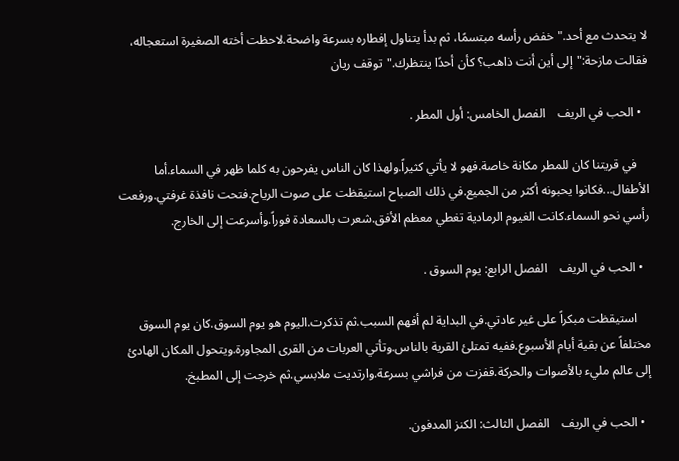لا يتحدث مع أحد."خفض رأسه مبتسمًا، ثم بدأ يتناول إفطاره بسرعة واضحة.لاحظت أخته الصغيرة استعجاله، فقالت مازحة:"إلى أين أنت ذاهب؟ كأن أحدًا ينتظرك."توقف ريان

  • الحب في الريف    الفصل الخامس: أول المطر .

    في قريتنا كان للمطر مكانة خاصة.فهو لا يأتي كثيراً.ولهذا كان الناس يفرحون به كلما ظهر في السماء.أما الأطفال...فكانوا يحبونه أكثر من الجميع.في ذلك الصباح استيقظت على صوت الرياح.فتحت نافذة غرفتي.ورفعت رأسي نحو السماء.كانت الغيوم الرمادية تغطي معظم الأفق.شعرت بالسعادة فوراً.وأسرعت إلى الخارج.

  • الحب في الريف    الفصل الرابع: يوم السوق .

    استيقظت مبكراً على غير عادتي.في البداية لم أفهم السبب.ثم تذكرت.اليوم هو يوم السوق.كان يوم السوق مختلفاً عن بقية أيام الأسبوع.ففيه تمتلئ القرية بالناس.وتأتي العربات من القرى المجاورة.ويتحول المكان الهادئ إلى عالم مليء بالأصوات والحركة.قفزت من فراشي بسرعة.وارتديت ملابسي.ثم خرجت إلى المطبخ.

  • الحب في الريف    الفصل الثالث: الكنز المدفون.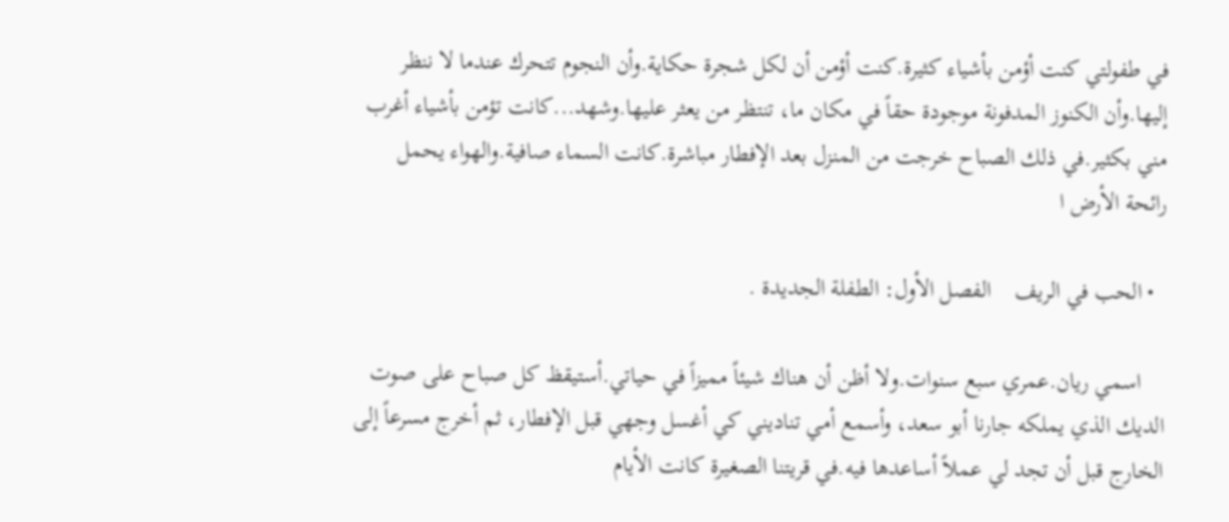في طفولتي كنت أؤمن بأشياء كثيرة.كنت أؤمن أن لكل شجرة حكاية.وأن النجوم تتحرك عندما لا ننظر إليها.وأن الكنوز المدفونة موجودة حقاً في مكان ما، تنتظر من يعثر عليها.وشهد...كانت تؤمن بأشياء أغرب مني بكثير.في ذلك الصباح خرجت من المنزل بعد الإفطار مباشرة.كانت السماء صافية.والهواء يحمل رائحة الأرض ا

  • الحب في الريف    الفصل الأول: الطفلة الجديدة .

    اسمي ريان.عمري سبع سنوات.ولا أظن أن هناك شيئاً مميزاً في حياتي.أستيقظ كل صباح على صوت الديك الذي يملكه جارنا أبو سعد، وأسمع أمي تناديني كي أغسل وجهي قبل الإفطار، ثم أخرج مسرعاً إلى الخارج قبل أن تجد لي عملاً أساعدها فيه.في قريتنا الصغيرة كانت الأيام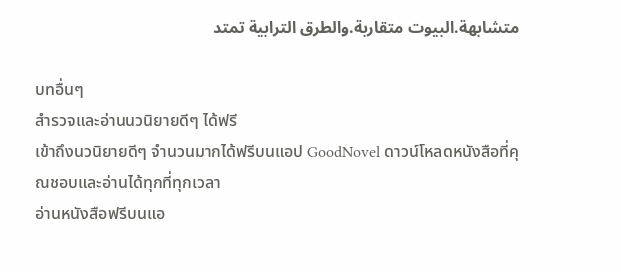متشابهة.البيوت متقاربة.والطرق الترابية تمتد

บทอื่นๆ
สำรวจและอ่านนวนิยายดีๆ ได้ฟรี
เข้าถึงนวนิยายดีๆ จำนวนมากได้ฟรีบนแอป GoodNovel ดาวน์โหลดหนังสือที่คุณชอบและอ่านได้ทุกที่ทุกเวลา
อ่านหนังสือฟรีบนแอ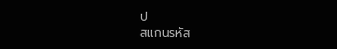ป
สแกนรหัส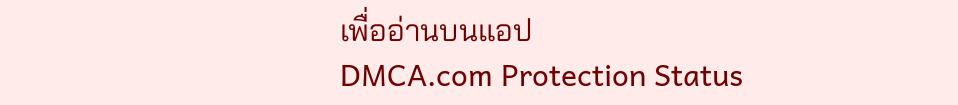เพื่ออ่านบนแอป
DMCA.com Protection Status